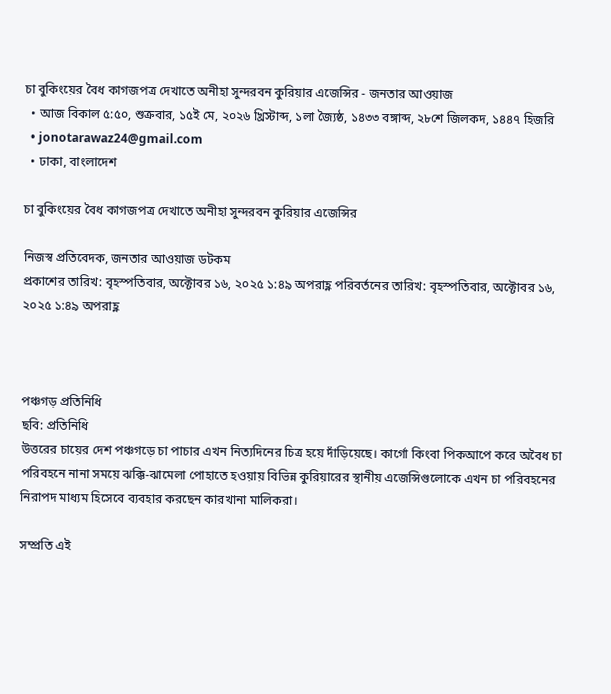চা বুকিংয়ের বৈধ কাগজপত্র দেখাতে অনীহা সুন্দরবন কুরিয়ার এজেন্সির - জনতার আওয়াজ
  • আজ বিকাল ৫:৫০, শুক্রবার, ১৫ই মে, ২০২৬ খ্রিস্টাব্দ, ১লা জ্যৈষ্ঠ, ১৪৩৩ বঙ্গাব্দ, ২৮শে জিলকদ, ১৪৪৭ হিজরি
  • jonotarawaz24@gmail.com
  • ঢাকা, বাংলাদেশ

চা বুকিংয়ের বৈধ কাগজপত্র দেখাতে অনীহা সুন্দরবন কুরিয়ার এজেন্সির

নিজস্ব প্রতিবেদক, জনতার আওয়াজ ডটকম
প্রকাশের তারিখ: বৃহস্পতিবার, অক্টোবর ১৬, ২০২৫ ১:৪৯ অপরাহ্ণ পরিবর্তনের তারিখ: বৃহস্পতিবার, অক্টোবর ১৬, ২০২৫ ১:৪৯ অপরাহ্ণ



পঞ্চগড় প্রতিনিধি
ছবি: প্রতিনিধি
উত্তরের চায়ের দেশ পঞ্চগড়ে চা পাচার এখন নিত্যদিনের চিত্র হয়ে দাঁড়িয়েছে। কার্গো কিংবা পিকআপে করে অবৈধ চা পরিবহনে নানা সময়ে ঝক্কি-ঝামেলা পোহাতে হওয়ায় বিভিন্ন কুরিয়ারের স্থানীয় এজেন্সিগুলোকে এখন চা পরিবহনের নিরাপদ মাধ্যম হিসেবে ব্যবহার করছেন কারখানা মালিকরা।

সম্প্রতি এই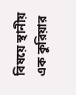বিষয়ে স্থানীয় এক কুরিয়ার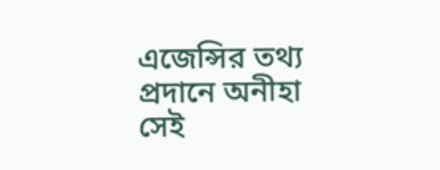এজেন্সির তথ্য প্রদানে অনীহা সেই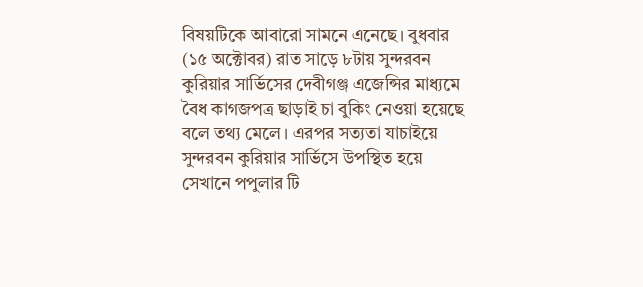বিষয়টিকে আবারো সামনে এনেছে। বুধবার (১৫ অক্টোবর) রাত সাড়ে ৮টায় সুন্দরবন কুরিয়ার সার্ভিসের দেবীগঞ্জ এজেন্সির মাধ্যমে বৈধ কাগজপত্র ছাড়াই চা বুকিং নেওয়া হয়েছে বলে তথ্য মেলে। এরপর সত্যতা যাচাইয়ে সুন্দরবন কুরিয়ার সার্ভিসে উপস্থিত হয়ে সেখানে পপুলার টি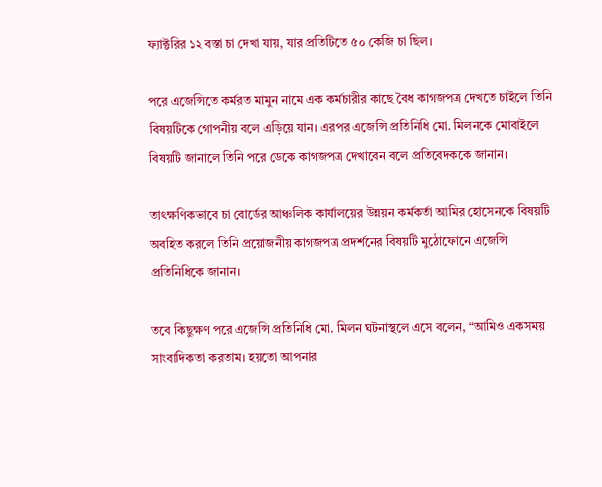ফ্যাক্টরির ১২ বস্তা চা দেখা যায়, যার প্রতিটিতে ৫০ কেজি চা ছিল।

পরে এজেন্সিতে কর্মরত মামুন নামে এক কর্মচারীর কাছে বৈধ কাগজপত্র দেখতে চাইলে তিনি বিষয়টিকে গোপনীয় বলে এড়িয়ে যান। এরপর এজেন্সি প্রতিনিধি মো. মিলনকে মোবাইলে বিষয়টি জানালে তিনি পরে ডেকে কাগজপত্র দেখাবেন বলে প্রতিবেদককে জানান।

তাৎক্ষণিকভাবে চা বোর্ডের আঞ্চলিক কার্যালয়ের উন্নয়ন কর্মকর্তা আমির হোসেনকে বিষয়টি অবহিত করলে তিনি প্রয়োজনীয় কাগজপত্র প্রদর্শনের বিষয়টি মুঠোফোনে এজেন্সি প্রতিনিধিকে জানান।

তবে কিছুক্ষণ পরে এজেন্সি প্রতিনিধি মো. মিলন ঘটনাস্থলে এসে বলেন, “আমিও একসময় সাংবাদিকতা করতাম। হয়তো আপনার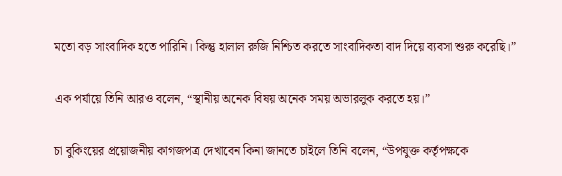মতো বড় সাংবাদিক হতে পারিনি। কিন্তু হালাল রুজি নিশ্চিত করতে সাংবাদিকতা বাদ দিয়ে ব্যবসা শুরু করেছি।”

এক পর্যায়ে তিনি আরও বলেন, “স্থানীয় অনেক বিষয় অনেক সময় অভারলুক করতে হয়।”

চা বুকিংয়ের প্রয়োজনীয় কাগজপত্র দেখাবেন কিনা জানতে চাইলে তিনি বলেন, “উপযুক্ত কর্তৃপক্ষকে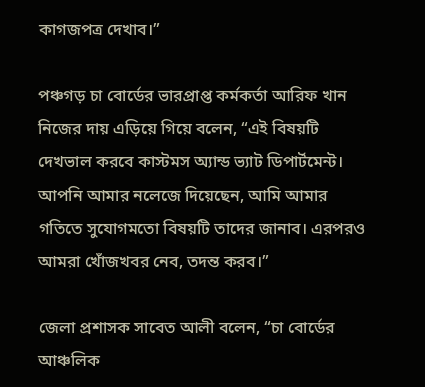কাগজপত্র দেখাব।”

পঞ্চগড় চা বোর্ডের ভারপ্রাপ্ত কর্মকর্তা আরিফ খান নিজের দায় এড়িয়ে গিয়ে বলেন, “এই বিষয়টি দেখভাল করবে কাস্টমস অ্যান্ড ভ্যাট ডিপার্টমেন্ট। আপনি আমার নলেজে দিয়েছেন, আমি আমার গতিতে সুযোগমতো বিষয়টি তাদের জানাব। এরপরও আমরা খোঁজখবর নেব, তদন্ত করব।”

জেলা প্রশাসক সাবেত আলী বলেন, “চা বোর্ডের আঞ্চলিক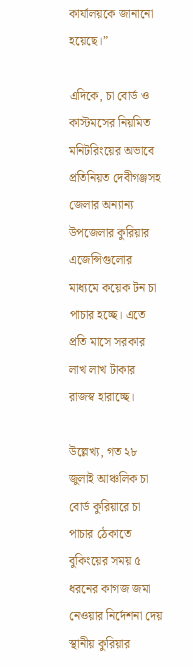কার্যালয়কে জানানো হয়েছে।”

এদিকে, চা বোর্ড ও কাস্টমসের নিয়মিত মনিটরিংয়ের অভাবে প্রতিনিয়ত দেবীগঞ্জসহ জেলার অন্যান্য উপজেলার কুরিয়ার এজেন্সিগুলোর মাধ্যমে কয়েক টন চা পাচার হচ্ছে। এতে প্রতি মাসে সরকার লাখ লাখ টাকার রাজস্ব হারাচ্ছে।

উল্লেখ্য, গত ২৮ জুলাই আঞ্চলিক চা বোর্ড কুরিয়ারে চা পাচার ঠেকাতে বুকিংয়ের সময় ৫ ধরনের কাগজ জমা নেওয়ার নির্দেশনা দেয় স্থানীয় কুরিয়ার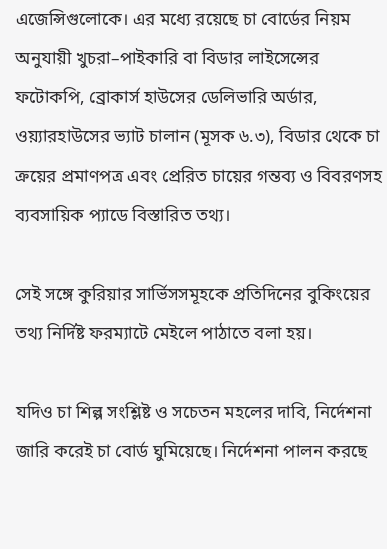এজেন্সিগুলোকে। এর মধ্যে রয়েছে চা বোর্ডের নিয়ম অনুযায়ী খুচরা–পাইকারি বা বিডার লাইসেন্সের ফটোকপি, ব্রোকার্স হাউসের ডেলিভারি অর্ডার, ওয়্যারহাউসের ভ্যাট চালান (মূসক ৬.৩), বিডার থেকে চা ক্রয়ের প্রমাণপত্র এবং প্রেরিত চায়ের গন্তব্য ও বিবরণসহ ব্যবসায়িক প্যাডে বিস্তারিত তথ্য।

সেই সঙ্গে কুরিয়ার সার্ভিসসমূহকে প্রতিদিনের বুকিংয়ের তথ্য নির্দিষ্ট ফরম্যাটে মেইলে পাঠাতে বলা হয়।

যদিও চা শিল্প সংশ্লিষ্ট ও সচেতন মহলের দাবি, নির্দেশনা জারি করেই চা বোর্ড ঘুমিয়েছে। নির্দেশনা পালন করছে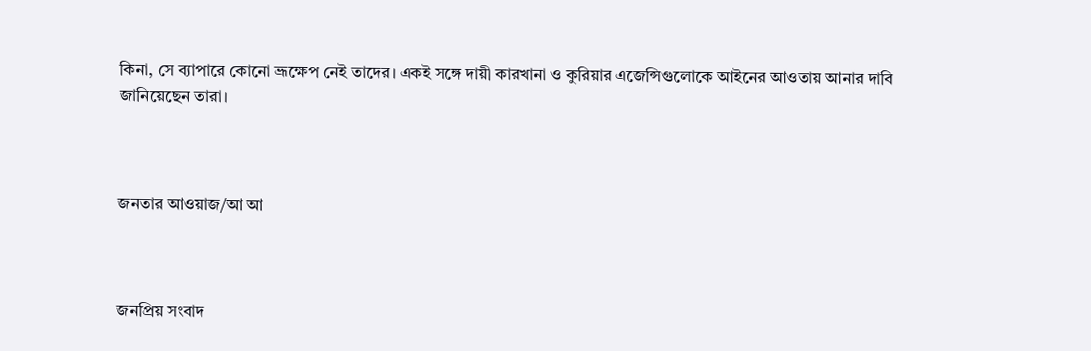কিনা, সে ব্যাপারে কোনো ভ্রূক্ষেপ নেই তাদের। একই সঙ্গে দায়ী কারখানা ও কুরিয়ার এজেন্সিগুলোকে আইনের আওতায় আনার দাবি জানিয়েছেন তারা।



জনতার আওয়াজ/আ আ



জনপ্রিয় সংবাদ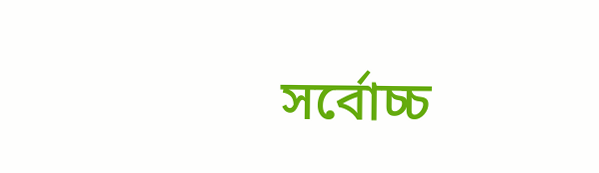সর্বোচ্চ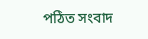পঠিত সংবাদ